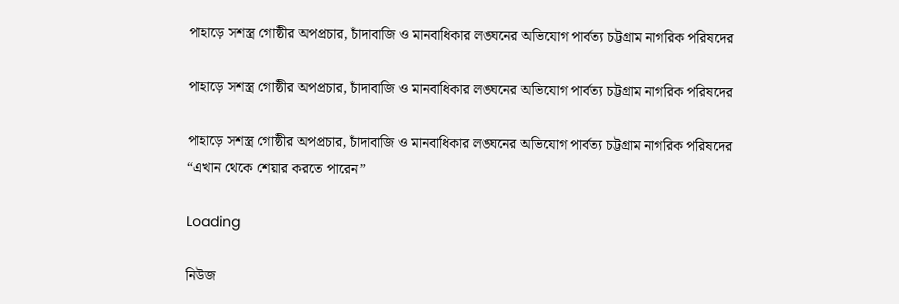পাহাড়ে সশস্ত্র গোষ্ঠীর অপপ্রচার, চাঁদাবাজি ও মানবাধিকার লঙ্ঘনের অভিযোগ পার্বত্য চট্টগ্রাম নাগরিক পরিষদের

পাহাড়ে সশস্ত্র গোষ্ঠীর অপপ্রচার, চাঁদাবাজি ও মানবাধিকার লঙ্ঘনের অভিযোগ পার্বত্য চট্টগ্রাম নাগরিক পরিষদের

পাহাড়ে সশস্ত্র গোষ্ঠীর অপপ্রচার, চাঁদাবাজি ও মানবাধিকার লঙ্ঘনের অভিযোগ পার্বত্য চট্টগ্রাম নাগরিক পরিষদের
“এখান থেকে শেয়ার করতে পারেন”

Loading

নিউজ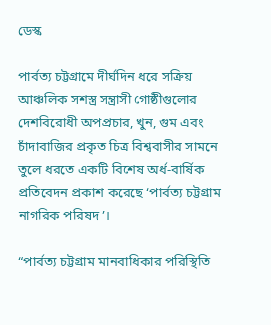ডেস্ক

পার্বত্য চট্টগ্রামে দীর্ঘদিন ধরে সক্রিয় আঞ্চলিক সশস্ত্র সন্ত্রাসী গোষ্ঠীগুলোর দেশবিরোধী অপপ্রচার, খুন, গুম এবং চাঁদাবাজির প্রকৃত চিত্র বিশ্ববাসীর সামনে তুলে ধরতে একটি বিশেষ অর্ধ-বার্ষিক প্রতিবেদন প্রকাশ করেছে ‘পার্বত্য চট্টগ্রাম নাগরিক পরিষদ’।

“পার্বত্য চট্টগ্রাম মানবাধিকার পরিস্থিতি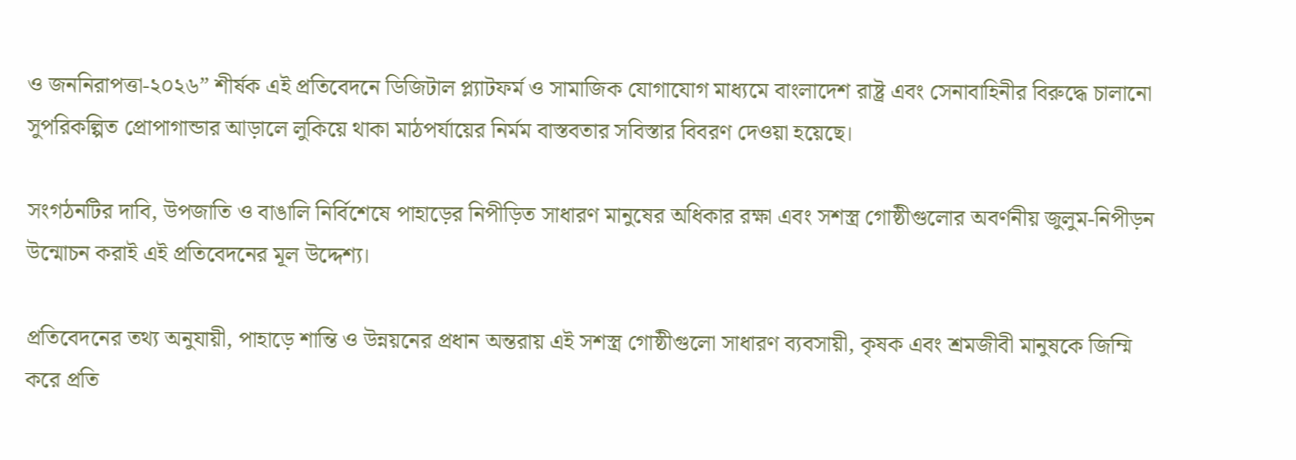ও জননিরাপত্তা-২০২৬” শীর্ষক এই প্রতিবেদনে ডিজিটাল প্ল্যাটফর্ম ও সামাজিক যোগাযোগ মাধ্যমে বাংলাদেশ রাষ্ট্র এবং সেনাবাহিনীর বিরুদ্ধে চালানো সুপরিকল্পিত প্রোপাগান্ডার আড়ালে লুকিয়ে থাকা মাঠপর্যায়ের নির্মম বাস্তবতার সবিস্তার বিবরণ দেওয়া হয়েছে।

সংগঠনটির দাবি, উপজাতি ও বাঙালি নির্বিশেষে পাহাড়ের নিপীড়িত সাধারণ মানুষের অধিকার রক্ষা এবং সশস্ত্র গোষ্ঠীগুলোর অবর্ণনীয় জুলুম-নিপীড়ন উন্মোচন করাই এই প্রতিবেদনের মূল উদ্দেশ্য।

প্রতিবেদনের তথ্য অনুযায়ী, পাহাড়ে শান্তি ও উন্নয়নের প্রধান অন্তরায় এই সশস্ত্র গোষ্ঠীগুলো সাধারণ ব্যবসায়ী, কৃষক এবং শ্রমজীবী মানুষকে জিম্মি করে প্রতি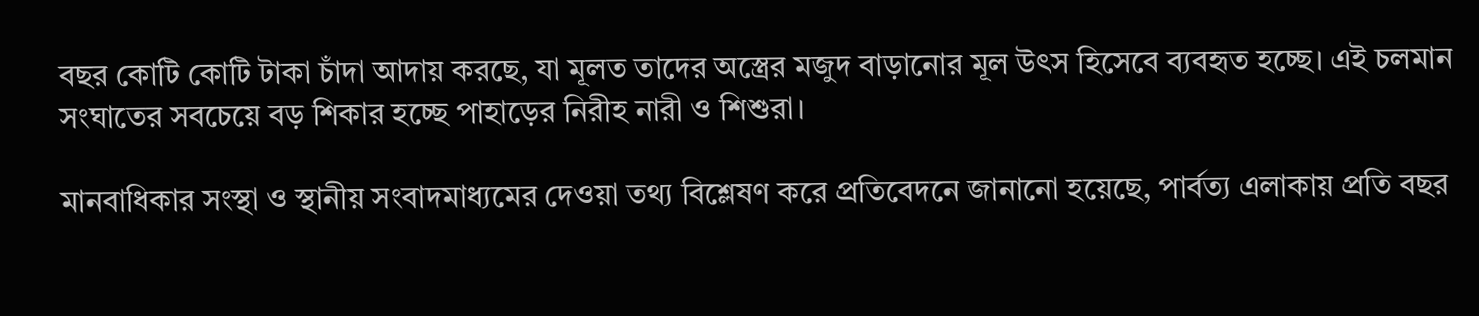বছর কোটি কোটি টাকা চাঁদা আদায় করছে, যা মূলত তাদের অস্ত্রের মজুদ বাড়ানোর মূল উৎস হিসেবে ব্যবহৃত হচ্ছে। এই চলমান সংঘাতের সবচেয়ে বড় শিকার হচ্ছে পাহাড়ের নিরীহ নারী ও শিশুরা।

মানবাধিকার সংস্থা ও স্থানীয় সংবাদমাধ্যমের দেওয়া তথ্য বিশ্লেষণ করে প্রতিবেদনে জানানো হয়েছে, পার্বত্য এলাকায় প্রতি বছর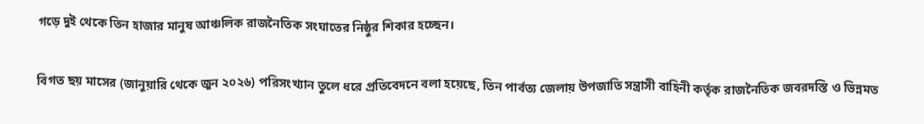গড়ে দুই থেকে তিন হাজার মানুষ আঞ্চলিক রাজনৈতিক সংঘাতের নিষ্ঠুর শিকার হচ্ছেন।

বিগত ছয় মাসের (জানুয়ারি থেকে জুন ২০২৬) পরিসংখ্যান তুলে ধরে প্রতিবেদনে বলা হয়েছে, তিন পার্বত্য জেলায় উপজাতি সন্ত্রাসী বাহিনী কর্তৃক রাজনৈতিক জবরদস্তি ও ভিন্নমত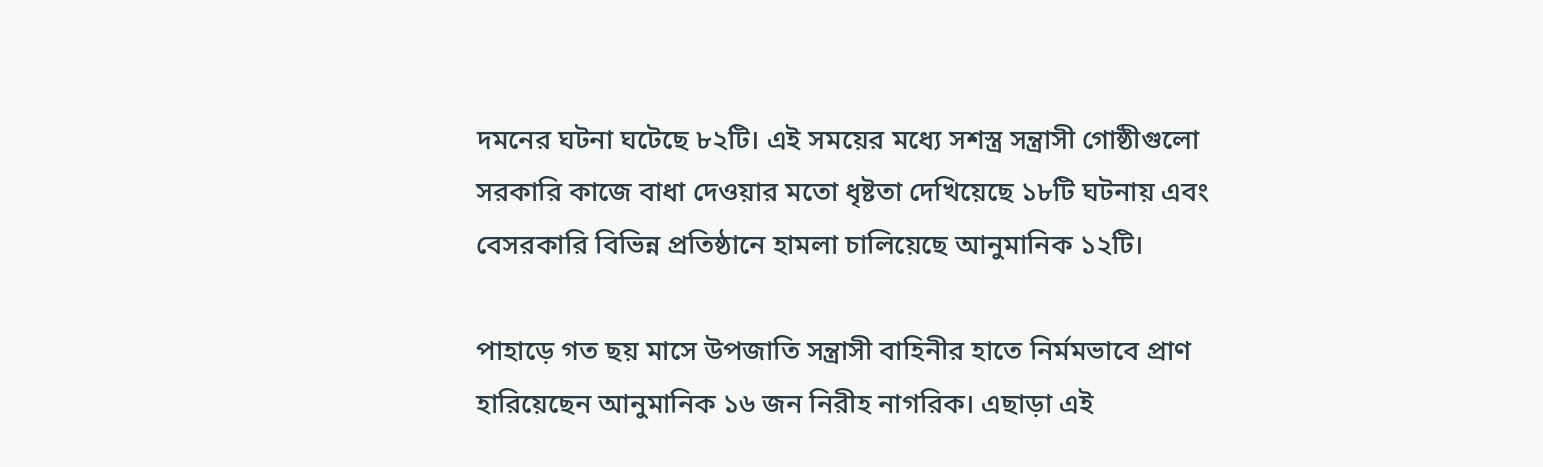দমনের ঘটনা ঘটেছে ৮২টি। এই সময়ের মধ্যে সশস্ত্র সন্ত্রাসী গোষ্ঠীগুলো সরকারি কাজে বাধা দেওয়ার মতো ধৃষ্টতা দেখিয়েছে ১৮টি ঘটনায় এবং বেসরকারি বিভিন্ন প্রতিষ্ঠানে হামলা চালিয়েছে আনুমানিক ১২টি।

পাহাড়ে গত ছয় মাসে উপজাতি সন্ত্রাসী বাহিনীর হাতে নির্মমভাবে প্রাণ হারিয়েছেন আনুমানিক ১৬ জন নিরীহ নাগরিক। এছাড়া এই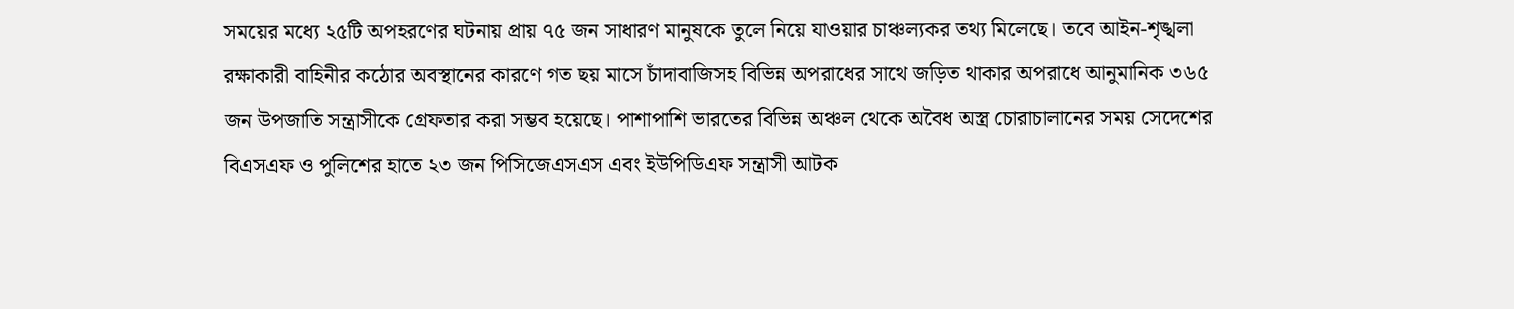সময়ের মধ্যে ২৫টি অপহরণের ঘটনায় প্রায় ৭৫ জন সাধারণ মানুষকে তুলে নিয়ে যাওয়ার চাঞ্চল্যকর তথ্য মিলেছে। তবে আইন-শৃঙ্খলা রক্ষাকারী বাহিনীর কঠোর অবস্থানের কারণে গত ছয় মাসে চাঁদাবাজিসহ বিভিন্ন অপরাধের সাথে জড়িত থাকার অপরাধে আনুমানিক ৩৬৫ জন উপজাতি সন্ত্রাসীকে গ্রেফতার করা সম্ভব হয়েছে। পাশাপাশি ভারতের বিভিন্ন অঞ্চল থেকে অবৈধ অস্ত্র চোরাচালানের সময় সেদেশের বিএসএফ ও পুলিশের হাতে ২৩ জন পিসিজেএসএস এবং ইউপিডিএফ সন্ত্রাসী আটক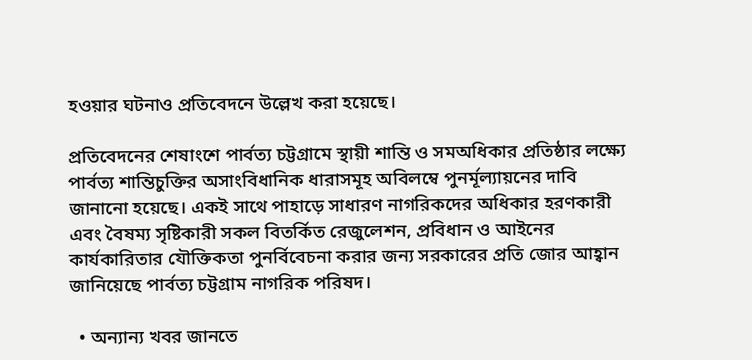হওয়ার ঘটনাও প্রতিবেদনে উল্লেখ করা হয়েছে।

প্রতিবেদনের শেষাংশে পার্বত্য চট্টগ্রামে স্থায়ী শান্তি ও সমঅধিকার প্রতিষ্ঠার লক্ষ্যে পার্বত্য শান্তিচুক্তির অসাংবিধানিক ধারাসমূহ অবিলম্বে পুনর্মূল্যায়নের দাবি জানানো হয়েছে। একই সাথে পাহাড়ে সাধারণ নাগরিকদের অধিকার হরণকারী এবং বৈষম্য সৃষ্টিকারী সকল বিতর্কিত রেজুলেশন, প্রবিধান ও আইনের কার্যকারিতার যৌক্তিকতা পুনর্বিবেচনা করার জন্য সরকারের প্রতি জোর আহ্বান জানিয়েছে পার্বত্য চট্টগ্রাম নাগরিক পরিষদ।

  • অন্যান্য খবর জানতে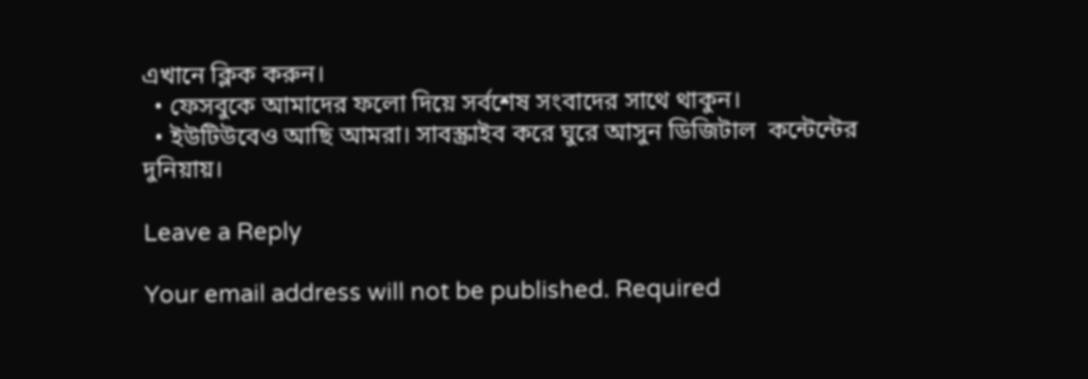এখানে ক্লিক করুন।
  • ফেসবুকে আমাদের ফলো দিয়ে সর্বশেষ সংবাদের সাথে থাকুন।
  • ইউটিউবেও আছি আমরা। সাবস্ক্রাইব করে ঘুরে আসুন ডিজিটাল  কন্টেন্টের দুনিয়ায়।

Leave a Reply

Your email address will not be published. Required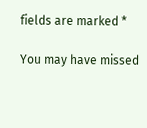fields are marked *

You may have missed